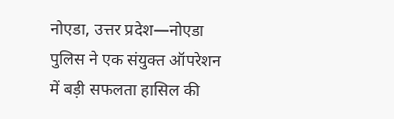नोएडा, उत्तर प्रदेश—नोएडा पुलिस ने एक संयुक्त ऑपरेशन में बड़ी सफलता हासिल की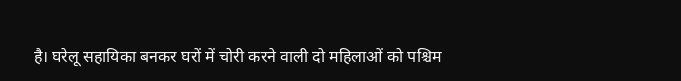है। घरेलू सहायिका बनकर घरों में चोरी करने वाली दो महिलाओं को पश्चिम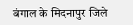बंगाल के मिदनापुर जिले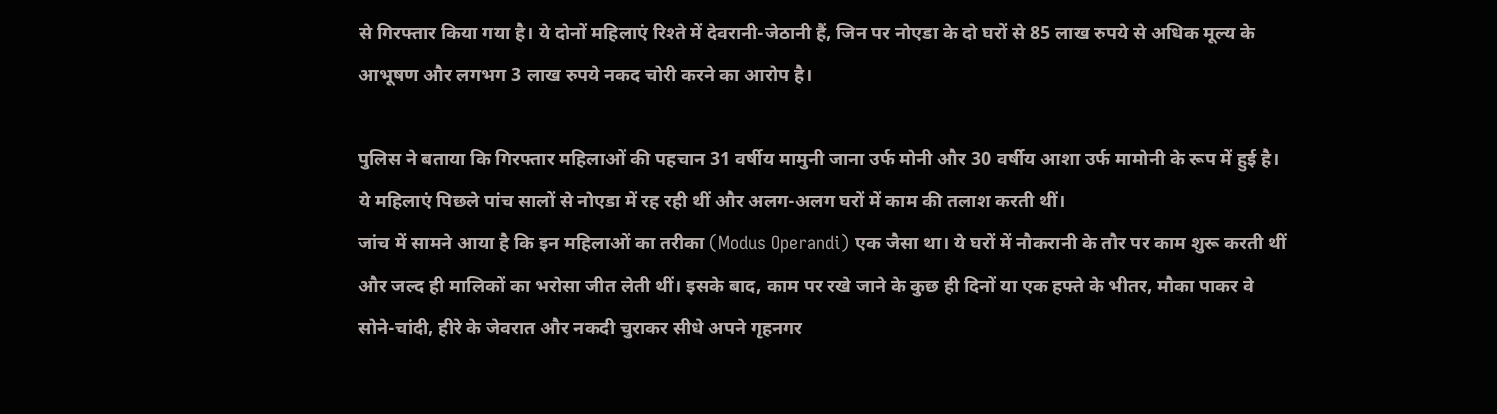से गिरफ्तार किया गया है। ये दोनों महिलाएं रिश्ते में देवरानी-जेठानी हैं, जिन पर नोएडा के दो घरों से 85 लाख रुपये से अधिक मूल्य के आभूषण और लगभग 3 लाख रुपये नकद चोरी करने का आरोप है।

पुलिस ने बताया कि गिरफ्तार महिलाओं की पहचान 31 वर्षीय मामुनी जाना उर्फ मोनी और 30 वर्षीय आशा उर्फ मामोनी के रूप में हुई है। ये महिलाएं पिछले पांच सालों से नोएडा में रह रही थीं और अलग-अलग घरों में काम की तलाश करती थीं।
जांच में सामने आया है कि इन महिलाओं का तरीका (Modus Operandi) एक जैसा था। ये घरों में नौकरानी के तौर पर काम शुरू करती थीं और जल्द ही मालिकों का भरोसा जीत लेती थीं। इसके बाद, काम पर रखे जाने के कुछ ही दिनों या एक हफ्ते के भीतर, मौका पाकर वे सोने-चांदी, हीरे के जेवरात और नकदी चुराकर सीधे अपने गृहनगर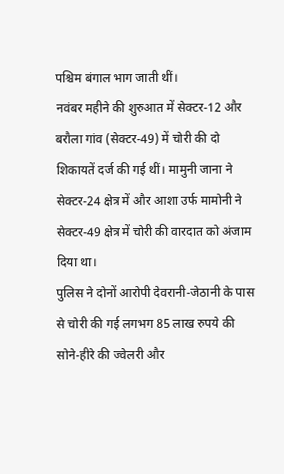पश्चिम बंगाल भाग जाती थीं।
नवंबर महीने की शुरुआत में सेक्टर-12 और बरौला गांव (सेक्टर-49) में चोरी की दो शिकायतें दर्ज की गई थीं। मामुनी जाना ने सेक्टर-24 क्षेत्र में और आशा उर्फ मामोनी ने सेक्टर-49 क्षेत्र में चोरी की वारदात को अंजाम दिया था।
पुलिस ने दोनों आरोपी देवरानी-जेठानी के पास से चोरी की गई लगभग 85 लाख रुपये की सोने-हीरे की ज्वेलरी और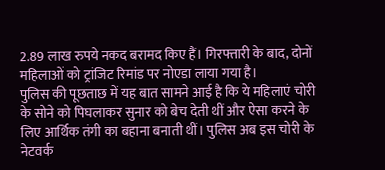2.89 लाख रुपये नकद बरामद किए हैं। गिरफ्तारी के बाद, दोनों महिलाओं को ट्रांजिट रिमांड पर नोएडा लाया गया है।
पुलिस की पूछताछ में यह बात सामने आई है कि ये महिलाएं चोरी के सोने को पिघलाकर सुनार को बेच देती थीं और ऐसा करने के लिए आर्थिक तंगी का बहाना बनाती थीं। पुलिस अब इस चोरी के नेटवर्क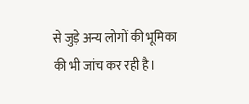से जुड़े अन्य लोगों की भूमिका की भी जांच कर रही है।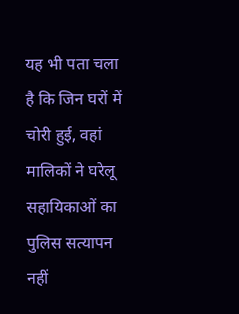यह भी पता चला है कि जिन घरों में चोरी हुई, वहां मालिकों ने घरेलू सहायिकाओं का पुलिस सत्यापन नहीं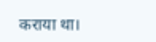कराया था।